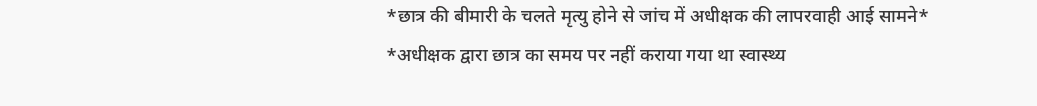*छात्र की बीमारी के चलते मृत्यु होने से जांच में अधीक्षक की लापरवाही आई सामने*
*अधीक्षक द्वारा छात्र का समय पर नहीं कराया गया था स्वास्थ्य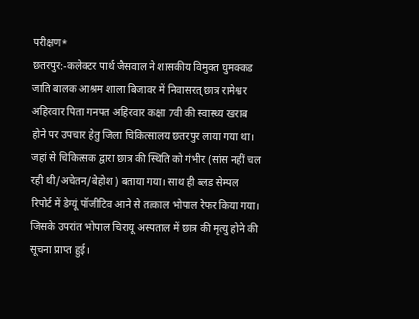परीक्षण*
छतरपुर:-कलेक्टर पार्थ जैसवाल ने शासकीय विमुक्त घुमक्कड जाति बालक आश्रम शाला बिजावर में निवासरत् छात्र रामेश्वर अहिरवार पिता गनपत अहिरवार कक्षा 7वी की स्वास्थ्य खराब होने पर उपचार हेतु जिला चिकित्सालय छतरपुर लाया गया था। जहां से चिकित्सक द्वारा छात्र की स्थिति को गंभीर (सांस नहीं चल रही थी/अचेतन/बेहोश) बताया गया। साथ ही ब्लड सेम्पल रिपोर्ट में डेग्यूं पॉजीटिव आने से तत्काल भोपाल रेफर किया गया। जिसके उपरांत भोपाल चिरायू अस्पताल में छात्र की मृत्यु होने की सूचना प्राप्त हुई।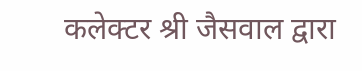कलेक्टर श्री जैसवाल द्वारा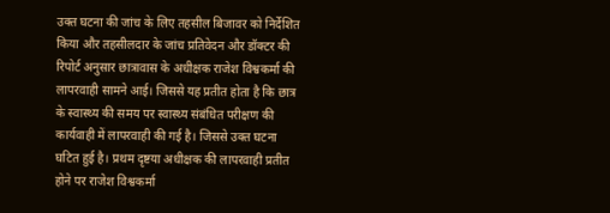उक्त घटना की जांच के लिए तहसील बिजावर को निर्देशित किया और तहसीलदार के जांच प्रतिवेदन और डॉक्टर की रिपोर्ट अनुसार छात्रावास के अधीक्षक राजेश विश्वकर्मा की लापरवाही सामने आई। जिससे यह प्रतीत होता है कि छात्र के स्वास्थ्य की समय पर स्वास्थ्य संबंधित परीक्षण की कार्यवाही में लापरवाही की गई है। जिससे उक्त घटना घटित हुई है। प्रथम दृष्टया अधीक्षक की लापरवाही प्रतीत होने पर राजेश विश्वकर्मा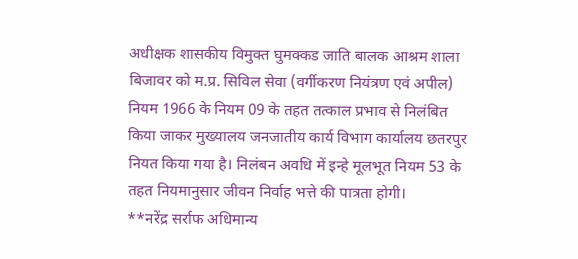अधीक्षक शासकीय विमुक्त घुमक्कड जाति बालक आश्रम शाला बिजावर को म.प्र. सिविल सेवा (वर्गीकरण नियंत्रण एवं अपील) नियम 1966 के नियम 09 के तहत तत्काल प्रभाव से निलंबित किया जाकर मुख्यालय जनजातीय कार्य विभाग कार्यालय छतरपुर नियत किया गया है। निलंबन अवधि में इन्हे मूलभूत नियम 53 के तहत नियमानुसार जीवन निर्वाह भत्ते की पात्रता होगी।
**नरेंद्र सर्राफ अधिमान्य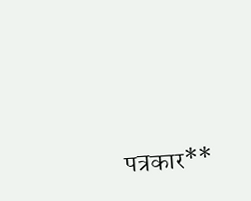पत्रकार**